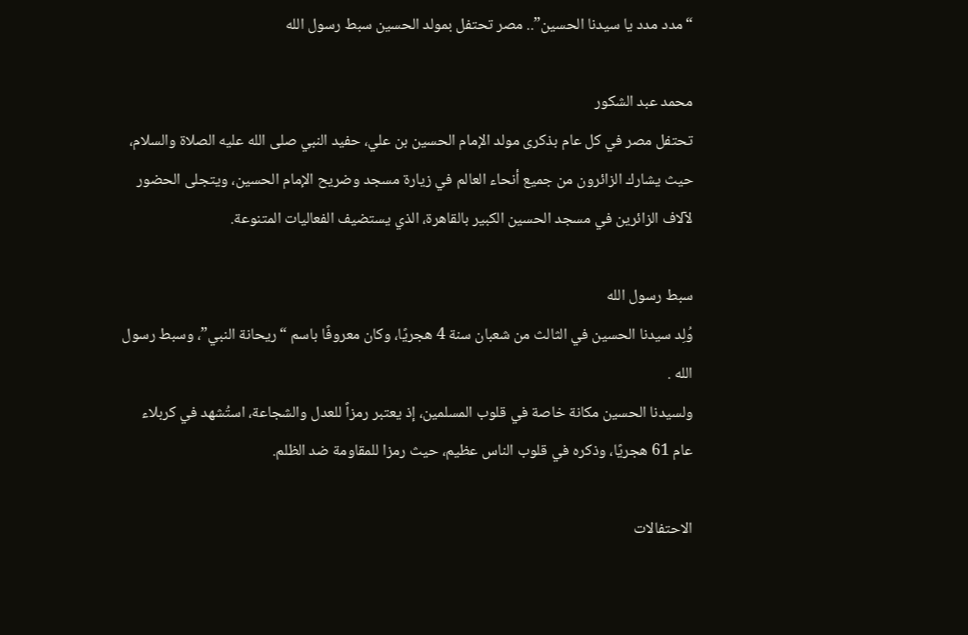“مدد مدد يا سيدنا الحسين”.. مصر تحتفل بمولد الحسين سبط رسول الله

محمد عبد الشكور
تحتفل مصر في كل عام بذكرى مولد الإمام الحسين بن علي، حفيد النبي صلى الله عليه الصلاة والسلام، حيث يشارك الزائرون من جميع أنحاء العالم في زيارة مسجد وضريح الإمام الحسين، ويتجلى الحضور لآلاف الزائرين في مسجد الحسين الكبير بالقاهرة، الذي يستضيف الفعاليات المتنوعة.

سبط رسول الله
وُلِد سيدنا الحسين في الثالث من شعبان سنة 4 هجريًا، وكان معروفًا باسم “ريحانة النبي”، وسبط رسول الله .
ولسيدنا الحسين مكانة خاصة في قلوب المسلمين، إذ يعتبر رمزاً للعدل والشجاعة، استُشهد في كربلاء عام 61 هجريًا، وذكره في قلوب الناس عظيم، حيث رمزا للمقاومة ضد الظلم.

الاحتفالات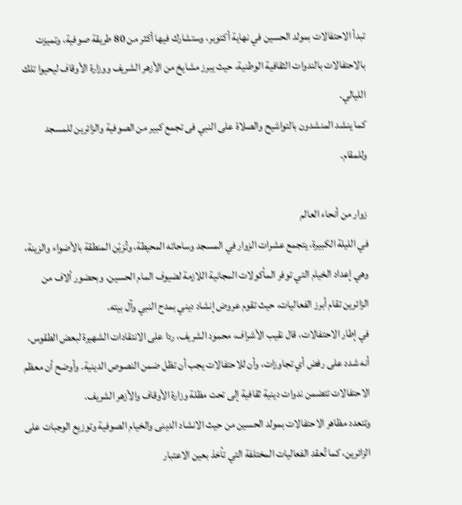تبدأ الاحتفالات بمولد الحسين في نهاية أكتوبر، وستشارك فيها أكثر من 80 طريقة صوفية، وتميزت بالاحتفالات بالندوات الثقافية الوطنية، حيث يبرز مشايخ من الأزهر الشريف ووزارة الأوقاف ليحيوا تلك الليالي.
كما ينشد المنشدون بالتواشيح والصلاة على النبي فى تجمع كبير من الصوفية والزائرين للمسجد وللمقام.

زوار من أنحاء العالم
في الليلة الكبيرة، يتجمع عشرات الزوار في المسجد وساحاته المحيطة، وتُزيّن المنطقة بالأضواء والزينة، وهي إعداد الخيام التي توفر المأكولات المجانية اللازمة لضيوف المام الحسين. وبحضور ألاف من الزائرين تقام أبرز الفعاليات، حيث تقوم عروض إنشاد ديني بمدح النبي وآل بيته.
في إطار الاحتفالات، قال نقيب الأشراف، محمود الشريف، ردا على الانتقادات الشهيرة لبعض الطقوس، أنه شدد على رفض أي تجاوزات، وأن للاحتفالات يجب أن تظل ضمن النصوص الدينية. وأوضح أن معظم الاحتفالات تتضمن ندوات دينية ثقافية إلى تحت مظلة وزارة الأوقاف والأزهر الشريف.
وتتعدد مظاهر الاحتفالات بمولد الحسين من حيث الانشاد الدينى والخيام الصوفية وتوزيع الوجبات على الزائرين، كما تُعقد الفعاليات المختلفة التي تأخذ بعين الاعتبار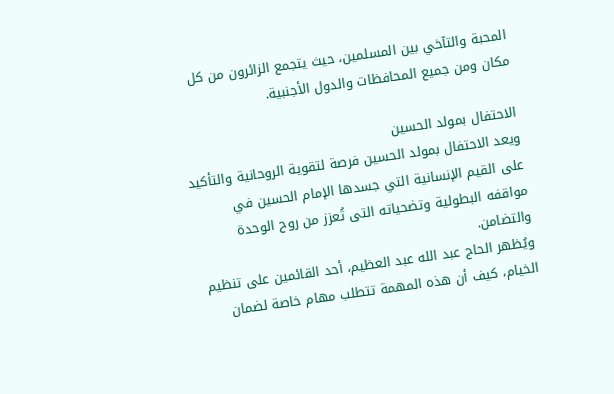المحبة والتآخي بين المسلمين، حيث يتجمع الزائرون من كل مكان ومن جميع المحافظات والدول الأجنبية.

الاحتفال بمولد الحسين
ويعد الاحتفال بمولد الحسين فرصة لتقوية الروحانية والتأكيد على القيم الإنسانية التي جسدها الإمام الحسين في مواقفه البطولية وتضحياته التى تُعزز من روح الوحدة والتضامن.
ويُظهر الحاج عبد الله عبد العظيم، أحد القائمين على تنظيم الخيام، كيف أن هذه المهمة تتطلب مهام خاصة لضمان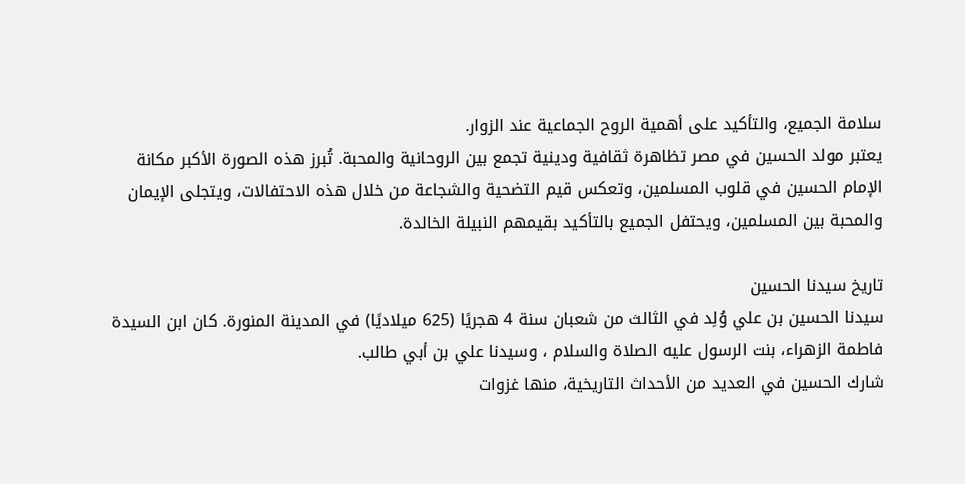سلامة الجميع، والتأكيد على أهمية الروح الجماعية عند الزوار.
يعتبر مولد الحسين في مصر تظاهرة ثقافية ودينية تجمع بين الروحانية والمحبة. تُبرز هذه الصورة الأكبر مكانة الإمام الحسين في قلوب المسلمين، وتعكس قيم التضحية والشجاعة من خلال هذه الاحتفالات، ويتجلى الإيمان والمحبة بين المسلمين، ويحتفل الجميع بالتأكيد بقيمهم النبيلة الخالدة.

تاريخ سيدنا الحسين
سيدنا الحسين بن علي وُلِد في الثالث من شعبان سنة 4 هجريًا (625 ميلاديًا) في المدينة المنورة. كان ابن السيدة فاطمة الزهراء، بنت الرسول عليه الصلاة والسلام ، وسيدنا علي بن أبي طالب.
شارك الحسين في العديد من الأحداث التاريخية، منها غزوات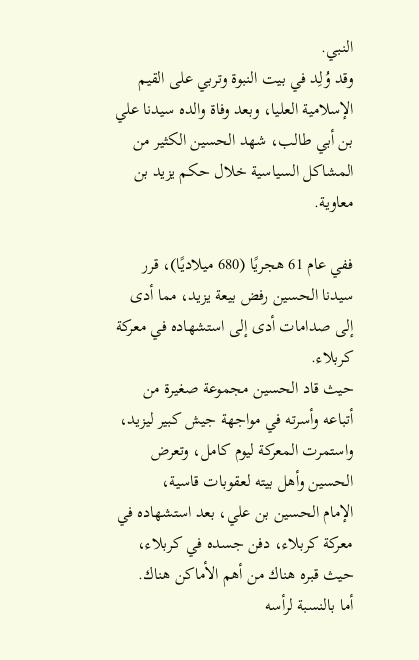النبي.
وقد وُلِد في بيت النبوة وتربي على القيم الإسلامية العليا، وبعد وفاة والده سيدنا علي بن أبي طالب، شهد الحسين الكثير من المشاكل السياسية خلال حكم يزيد بن معاوية.

ففي عام 61 هجريًا (680 ميلاديًا)، قرر سيدنا الحسين رفض بيعة يزيد، مما أدى إلى صدامات أدى إلى استشهاده في معركة كربلاء.
حيث قاد الحسين مجموعة صغيرة من أتباعه وأسرته في مواجهة جيش كبير ليزيد، واستمرت المعركة ليوم كامل، وتعرض الحسين وأهل بيته لعقوبات قاسية،
الإمام الحسين بن علي، بعد استشهاده في معركة كربلاء، دفن جسده في كربلاء، حيث قبره هناك من أهم الأماكن هناك.
أما بالنسبة لرأسه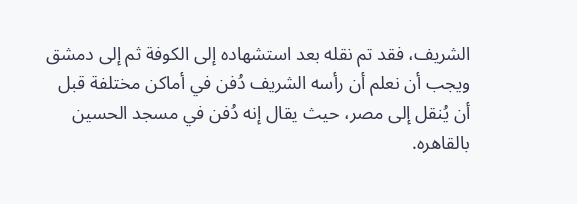الشريف، فقد تم نقله بعد استشهاده إلى الكوفة ثم إلى دمشق ويجب أن نعلم أن رأسه الشريف دُفن في أماكن مختلفة قبل أن يُنقل إلى مصر، حيث يقال إنه دُفن في مسجد الحسين بالقاهره.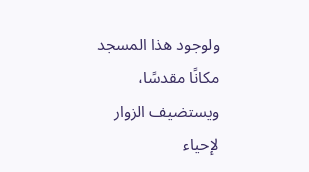ولوجود هذا المسجد مكانًا مقدسًا، ويستضيف الزوار لإحياء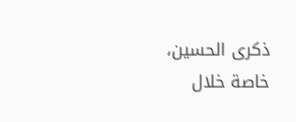ذكرى الحسين، خاصة خلال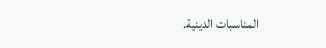المناسبات الدينية.